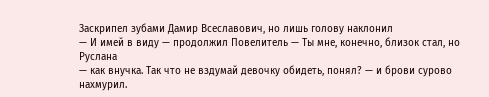Заскрипел зубами Дамир Всеславович, но лишь голову наклонил
— И имей в виду — продолжил Повелитель — Ты мне, конечно, близок стал, но Руслана
— как внучка. Так что не вздумай девочку обидеть, понял? — и брови сурово нахмурил.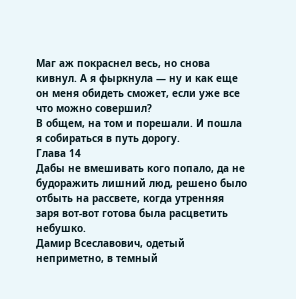Маг аж покраснел весь, но снова кивнул. А я фыркнула — ну и как еще он меня обидеть сможет, если уже все что можно совершил?
В общем, на том и порешали. И пошла я собираться в путь дорогу.
Глава 14
Дабы не вмешивать кого попало, да не будоражить лишний люд, решено было отбыть на рассвете, когда утренняя заря вот-вот готова была расцветить небушко.
Дамир Всеславович, одетый неприметно, в темный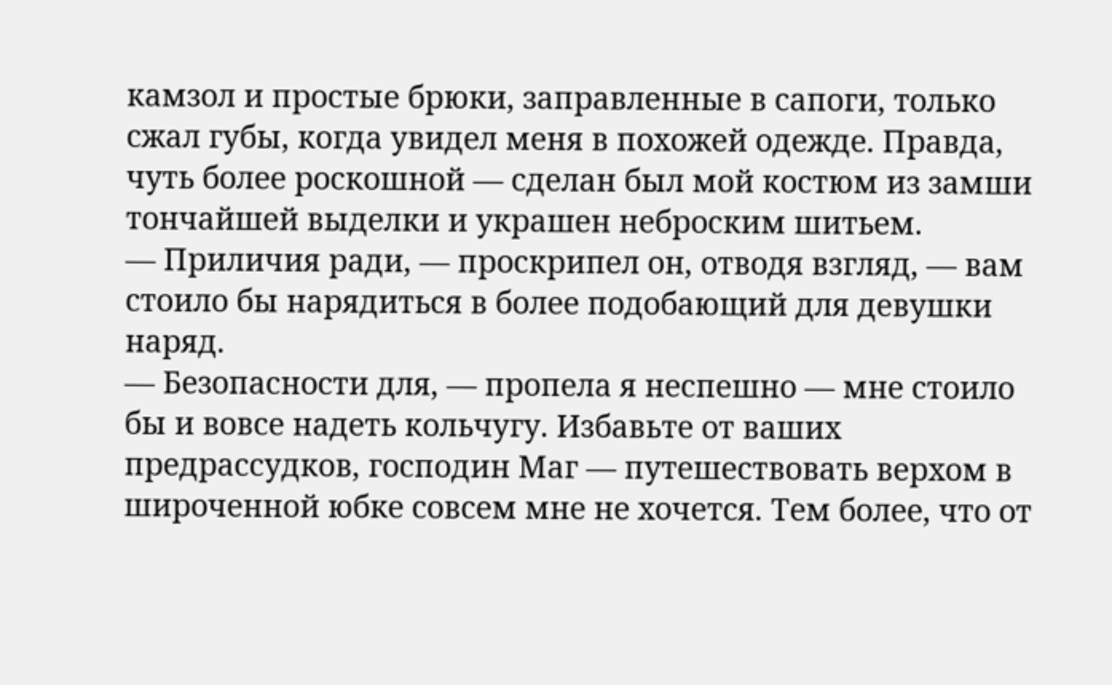камзол и простые брюки, заправленные в сапоги, только сжал губы, когда увидел меня в похожей одежде. Правда, чуть более роскошной — сделан был мой костюм из замши тончайшей выделки и украшен неброским шитьем.
— Приличия ради, — проскрипел он, отводя взгляд, — вам стоило бы нарядиться в более подобающий для девушки наряд.
— Безопасности для, — пропела я неспешно — мне стоило бы и вовсе надеть кольчугу. Избавьте от ваших предрассудков, господин Маг — путешествовать верхом в широченной юбке совсем мне не хочется. Тем более, что от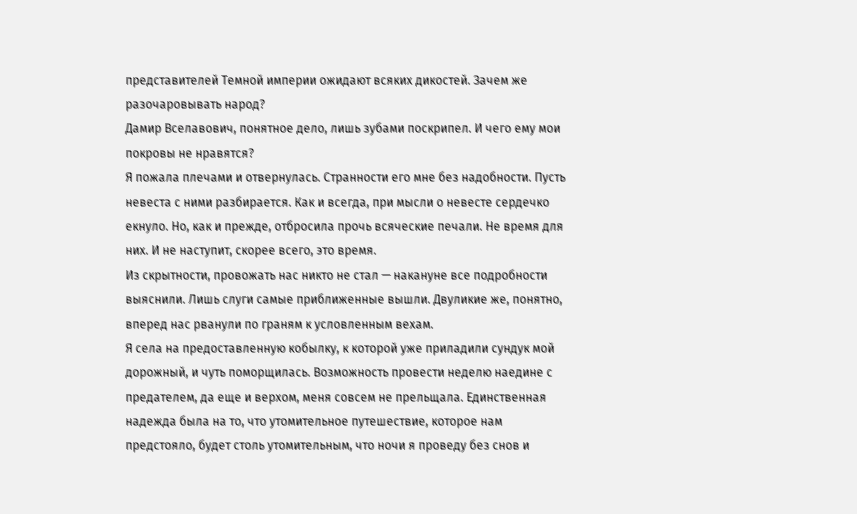представителей Темной империи ожидают всяких дикостей. Зачем же разочаровывать народ?
Дамир Вселавович, понятное дело, лишь зубами поскрипел. И чего ему мои покровы не нравятся?
Я пожала плечами и отвернулась. Странности его мне без надобности. Пусть невеста с ними разбирается. Как и всегда, при мысли о невесте сердечко екнуло. Но, как и прежде, отбросила прочь всяческие печали. Не время для них. И не наступит, скорее всего, это время.
Из скрытности, провожать нас никто не стал — накануне все подробности выяснили. Лишь слуги самые приближенные вышли. Двуликие же, понятно, вперед нас рванули по граням к условленным вехам.
Я села на предоставленную кобылку, к которой уже приладили сундук мой дорожный, и чуть поморщилась. Возможность провести неделю наедине с предателем, да еще и верхом, меня совсем не прельщала. Единственная надежда была на то, что утомительное путешествие, которое нам предстояло, будет столь утомительным, что ночи я проведу без снов и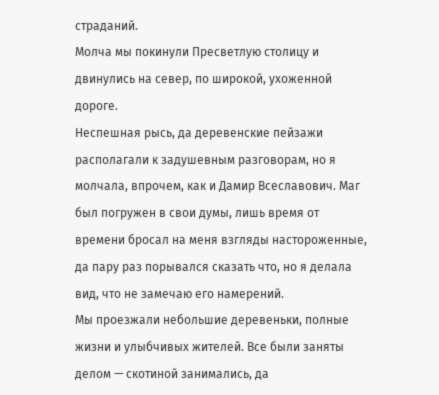страданий.
Молча мы покинули Пресветлую столицу и двинулись на север, по широкой, ухоженной дороге.
Неспешная рысь, да деревенские пейзажи располагали к задушевным разговорам, но я молчала, впрочем, как и Дамир Всеславович. Маг был погружен в свои думы, лишь время от времени бросал на меня взгляды настороженные, да пару раз порывался сказать что, но я делала вид, что не замечаю его намерений.
Мы проезжали небольшие деревеньки, полные жизни и улыбчивых жителей. Все были заняты делом — скотиной занимались, да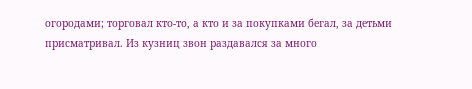огородами; торговал кто-то, а кто и за покупками бегал, за детьми присматривал. Из кузниц звон раздавался за много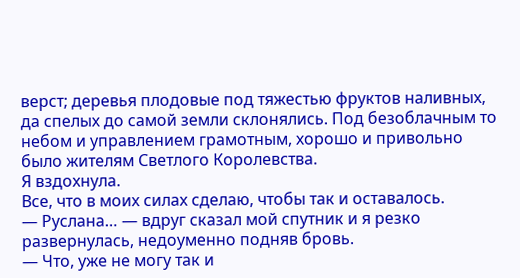верст; деревья плодовые под тяжестью фруктов наливных, да спелых до самой земли склонялись. Под безоблачным то небом и управлением грамотным, хорошо и привольно было жителям Светлого Королевства.
Я вздохнула.
Все, что в моих силах сделаю, чтобы так и оставалось.
— Руслана… — вдруг сказал мой спутник и я резко развернулась, недоуменно подняв бровь.
— Что, уже не могу так и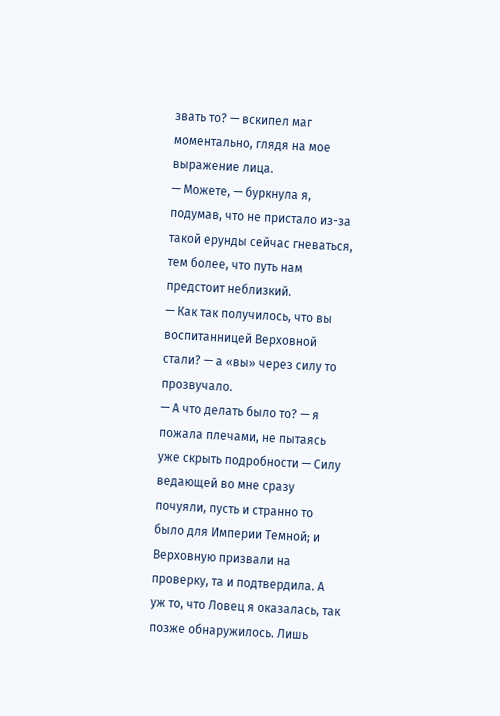звать то? — вскипел маг моментально, глядя на мое выражение лица.
— Можете, — буркнула я, подумав, что не пристало из-за такой ерунды сейчас гневаться, тем более, что путь нам предстоит неблизкий.
— Как так получилось, что вы воспитанницей Верховной стали? — а «вы» через силу то прозвучало.
— А что делать было то? — я пожала плечами, не пытаясь уже скрыть подробности — Силу ведающей во мне сразу почуяли, пусть и странно то было для Империи Темной; и Верховную призвали на проверку, та и подтвердила. А уж то, что Ловец я оказалась, так позже обнаружилось. Лишь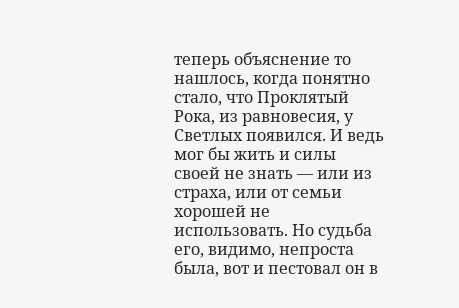теперь объяснение то нашлось, когда понятно стало, что Проклятый Рока, из равновесия, у Светлых появился. И ведь мог бы жить и силы своей не знать — или из страха, или от семьи хорошей не использовать. Но судьба его, видимо, непроста была, вот и пестовал он в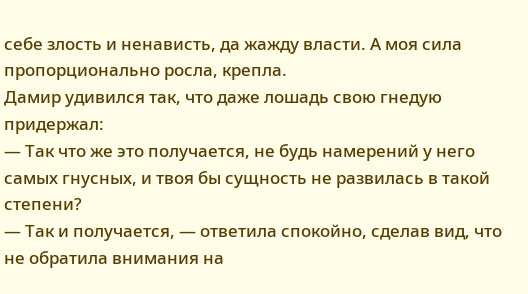себе злость и ненависть, да жажду власти. А моя сила пропорционально росла, крепла.
Дамир удивился так, что даже лошадь свою гнедую придержал:
— Так что же это получается, не будь намерений у него самых гнусных, и твоя бы сущность не развилась в такой степени?
— Так и получается, — ответила спокойно, сделав вид, что не обратила внимания на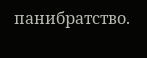панибратство.